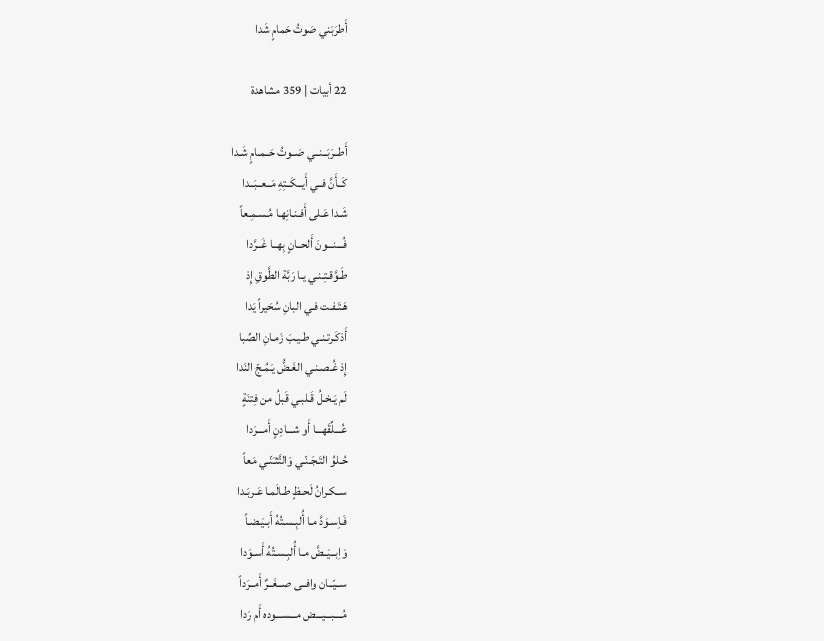أَطرَبَني صَوتُ حَمامٍ شَدا

22 أبيات | 359 مشاهدة

أَطــرَبَــنــي صَــوتُ حَــمـامٍ شَـدا
كَــأَنَّ فــي أَيــكَــتِهِ مَــعــبَــدا
شَـدا عَـلى أَفـنـانِهـا مُـسـمِـعاً
فُـــنـــونَ أَلحــانٍ بِهــا غَــرَّدا
طَـوَّقـتِـنـي يـا رَبَّة الطَّوقِ إِذ
هَـتَـفـت فـي البانِ سُحَيراً يَدا
أَذكَـرتـنـي طـيـبَ زَمـانِ الصِّبا
إِذ غُـصـنـي الغَـضُّ يَـمُـجّ النَدا
لَم يَـخـلُ قَـلبـي قَبلُ من فِتنَةٍ
عُـــلِّقَهـــا أَو شـــادِنٍ أَمـــرَدا
حُـلوُ التَـجَـنّـي وَالتَّثـَنّـي مَعاً
ســكـرانُ لَحـظٍ طـالَمـا عَـربَـدا
فَـاِسـوَدَّ مـا أُلبِـسـتُهُ أَبـيَـضـاً
وَاِبــيَــضَّ مـا أُلبِـسـتُهُ أَسـوَدا
ســيّــان وافــى صــغَــرٌ أَمــرَداً
مُــــبـــيـــض مـــســـوده أَم رَدا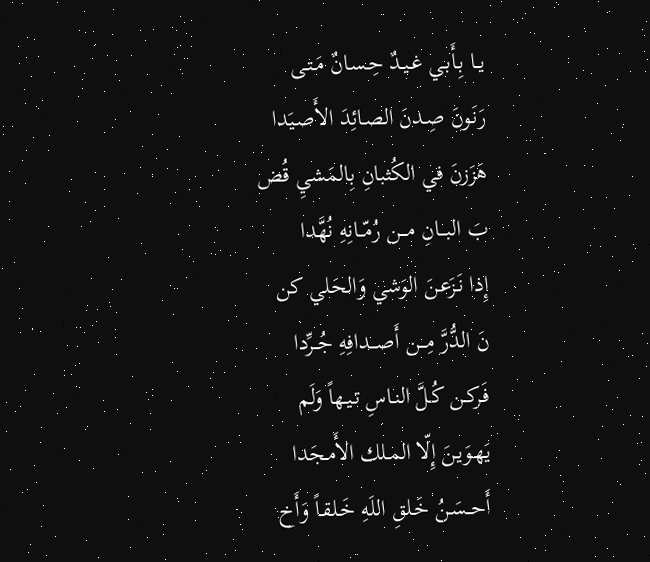يــا بِـأَبـي غـيـدٌ حِـسـانٌ مَـتـى
رَنَـونَ صِـدنَ الصـائِدَ الأَصـيَدا
هَزَزنَ في الكُثبانِ بِالمَشيِ قُض
بَ البـــانِ مـــن رُمّــانِهِ نُهَّدا
إِذا نَـزَعـنَ الوَشي وَالحَلي كن
نَ الدُّرَّ مِـــن أَصـــدافِهِ جُــرِّدا
فَـركـن كُـلَّ النـاسِ تـيـهاً وَلَم
يَهـوَيـنَ إِلّا المـلك الأَمـجَدا
أَحــسَـنُ خَـلقِ اللَهِ خَـلقـاً وَأَخ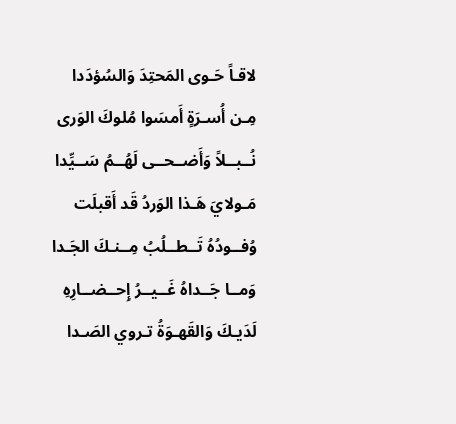لاقـاً حَـوى المَحتِدَ وَالسُؤدَدا
مِـن أُسـرَةٍ أَمسَوا مُلوكَ الوَرى
نُــبــلاً وَأَضــحــى لَهُــمُ سَــيِّدا
مَـولايَ هَـذا الوَردُ قَد أَقبلَت
وُفــودُهُ تَــطــلُبُ مِــنـكَ الجَـدا
وَمــا جَــداهُ غَــيــرُ إِحــضــارِهِ
لَدَيـكَ وَالقَهـوَةُ تـروي الصَـدا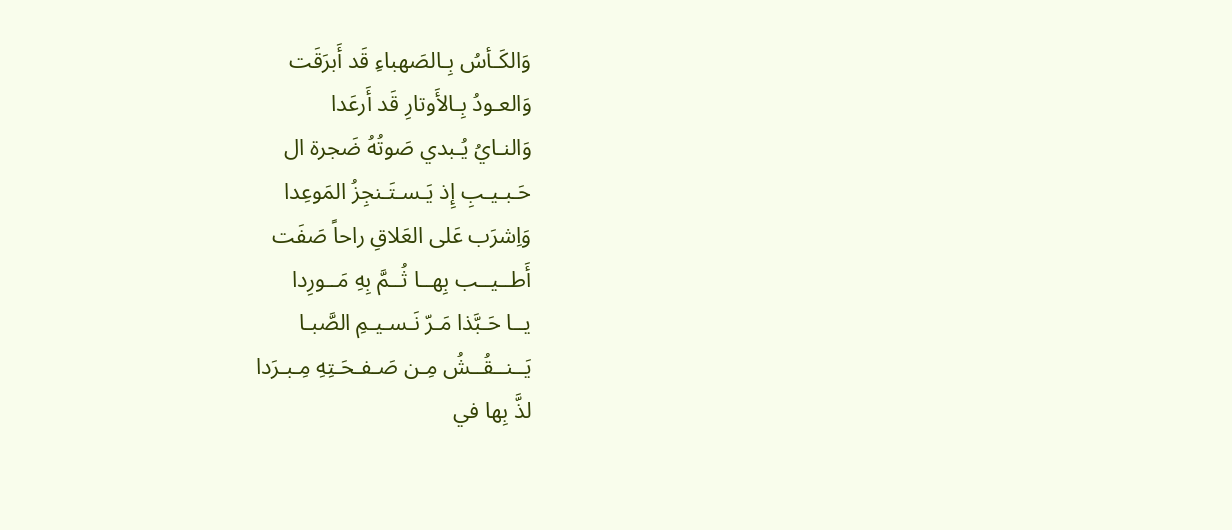وَالكَـأسُ بِـالصَهباءِ قَد أَبرَقَت
وَالعـودُ بِـالأَوتارِ قَد أَرعَدا
وَالنـايُ يُـبدي صَوتُهُ ضَجرة ال
حَـبـيـبِ إِذ يَـسـتَـنجِزُ المَوعِدا
وَاِشرَب عَلى العَلاقِ راحاً صَفَت
أَطــيــب بِهــا ثُــمَّ بِهِ مَــورِدا
يــا حَـبَّذا مَـرّ نَـسـيـمِ الصَّبـا
يَــنــقُــشُ مِـن صَـفـحَـتِهِ مِـبـرَدا
لذَّ بِها في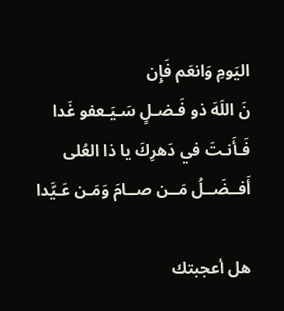اليَومِ وَانعَم فَإِن
نَ اللَهَ ذو فَـضـلٍ سَـيَـعفو غَدا
فَـأَنـتَ في دَهرِكَ يا ذا العُلى
أَفــضَــلُ مَــن صــامَ وَمَـن عَـيَّدا

هل أعجبتك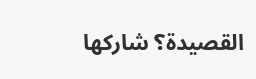القصيدة؟ شاركها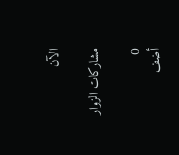الآن

مشاركات الزوار

0
أضف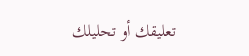تعليقك أو تحليلك